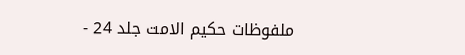ملفوظات حکیم الامت جلد 24 -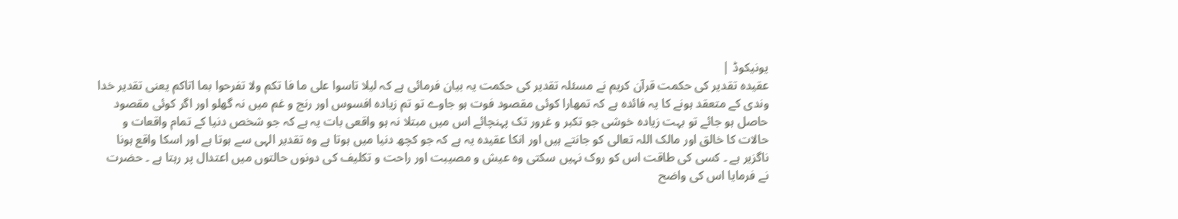یونیکوڈ |
عقیدہ تقدیر کی حکمت قرآن کریم نے مسئلہ تقدیر کی حکمت یہ بیان فرمائی ہے کہ لیلا تاسوا علی ما فا تکم ولا تفرحوا بما اتاکم یعنی تقدیر خدا وندی کے متعقد ہونے کا یہ فائدہ ہے کہ تمھارا کوئی مقصود فوت ہو جاوے تو تم زیادہ افسوس اور رنج و غم میں نہ گھلو اور اگر کوئی مقصود حاصل ہو جائے تو بہت زیادہ خوشی جو تکبر و غرور تک پہنچائے اس میں مبتلا نہ ہو واقعی بات یہ ہے کہ جو شخص دنیا کے تمام واقعات و حالات کا خالق اور مالک اللہ تعالی کو جانتے ہیں اور انکا عقیدہ یہ ہے کہ جو کچھ دنیا میں ہوتا ہے وہ تقدیر الہی سے ہوتا ہے اور اسکا واقع ہونا ناگزیر ہے ۔ کسی کی طاقت اس کو روک نہیں سکتی وہ عیش و مصیبت اور راحت و تکلیف کی دونوں حالتوں میں اعتدال پر رہتا ہے ۔ حضرت نے فرمایا اس کی واضح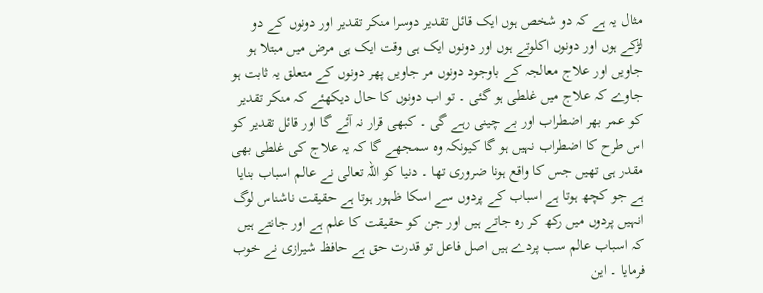مثال یہ ہے کہ دو شخص ہوں ایک قائل تقدیر دوسرا منکر تقدیر اور دونوں کے دو لڑکے ہوں اور دونوں اکلوتے ہوں اور دونوں ایک ہی وقت ایک ہی مرض میں مبتلا ہو جاویں اور علاج معالجہ کے باوجود دونوں مر جاویں پھر دونوں کے متعلق یہ ثابت ہو جاوے کہ علاج میں غلطی ہو گئی ۔ تو اب دونوں کا حال دیکھئے کہ منکر تقدیر کو عمر بھر اضطراب اور بے چینی رہے گی ۔ کبھی قرار نہ آئے گا اور قائل تقدیر کو اس طرح کا اضطراب نہیں ہو گا کیونکہ وہ سمجھے گا کہ یہ علاج کی غلطی بھی مقدر ہی تھیں جس کا واقع ہونا ضروری تھا ۔ دنیا کو اللہ تعالی نے عالم اسباب بنایا ہے جو کچھ ہوتا ہے اسباب کے پردوں سے اسکا ظہور ہوتا ہے حقیقت ناشناس لوگ انہیں پردوں میں رکھ کر رہ جاتے ہیں اور جن کو حقیقت کا علم ہے اور جانتے ہیں کہ اسباب عالم سب پردے ہیں اصل فاعل تو قدرت حق ہے حافظ شیرازی نے خوب فرمایا ۔ این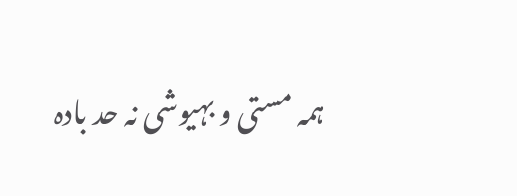ہمہ مستی و بہیوشی نہ حد بادہ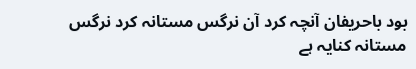بود باحریفان آنچہ کرد آن نرگس مستانہ کرد نرگس مستانہ کنایہ ہے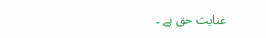عنایت حق ہے ۔